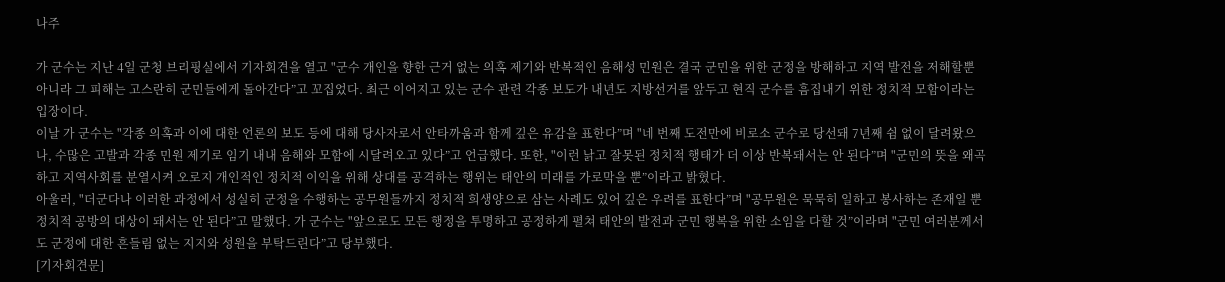나주

가 군수는 지난 4일 군청 브리핑실에서 기자회견을 열고 "군수 개인을 향한 근거 없는 의혹 제기와 반복적인 음해성 민원은 결국 군민을 위한 군정을 방해하고 지역 발전을 저해할뿐 아니라 그 피해는 고스란히 군민들에게 돌아간다”고 꼬집었다. 최근 이어지고 있는 군수 관련 각종 보도가 내년도 지방선거를 앞두고 현직 군수를 흠집내기 위한 정치적 모함이라는 입장이다.
이날 가 군수는 "각종 의혹과 이에 대한 언론의 보도 등에 대해 당사자로서 안타까움과 함께 깊은 유감을 표한다”며 "네 번째 도전만에 비로소 군수로 당선돼 7년째 쉼 없이 달려왔으나, 수많은 고발과 각종 민원 제기로 임기 내내 음해와 모함에 시달려오고 있다”고 언급했다. 또한, "이런 낡고 잘못된 정치적 행태가 더 이상 반복돼서는 안 된다”며 "군민의 뜻을 왜곡하고 지역사회를 분열시켜 오로지 개인적인 정치적 이익을 위해 상대를 공격하는 행위는 태안의 미래를 가로막을 뿐”이라고 밝혔다.
아울러, "더군다나 이러한 과정에서 성실히 군정을 수행하는 공무원들까지 정치적 희생양으로 삼는 사례도 있어 깊은 우려를 표한다”며 "공무원은 묵묵히 일하고 봉사하는 존재일 뿐 정치적 공방의 대상이 돼서는 안 된다”고 말했다. 가 군수는 "앞으로도 모든 행정을 투명하고 공정하게 펼쳐 태안의 발전과 군민 행복을 위한 소임을 다할 것”이라며 "군민 여러분께서도 군정에 대한 흔들림 없는 지지와 성원을 부탁드린다”고 당부했다.
[기자회견문]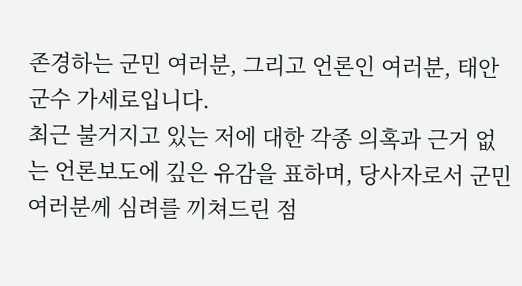존경하는 군민 여러분, 그리고 언론인 여러분, 태안군수 가세로입니다.
최근 불거지고 있는 저에 대한 각종 의혹과 근거 없는 언론보도에 깊은 유감을 표하며, 당사자로서 군민 여러분께 심려를 끼쳐드린 점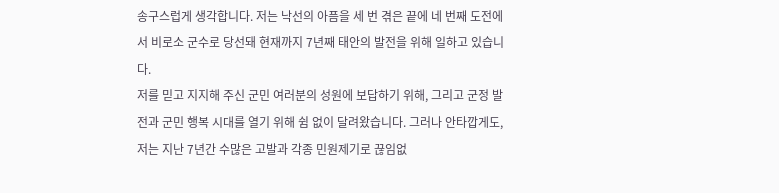송구스럽게 생각합니다. 저는 낙선의 아픔을 세 번 겪은 끝에 네 번째 도전에서 비로소 군수로 당선돼 현재까지 7년째 태안의 발전을 위해 일하고 있습니다.
저를 믿고 지지해 주신 군민 여러분의 성원에 보답하기 위해, 그리고 군정 발전과 군민 행복 시대를 열기 위해 쉼 없이 달려왔습니다. 그러나 안타깝게도, 저는 지난 7년간 수많은 고발과 각종 민원제기로 끊임없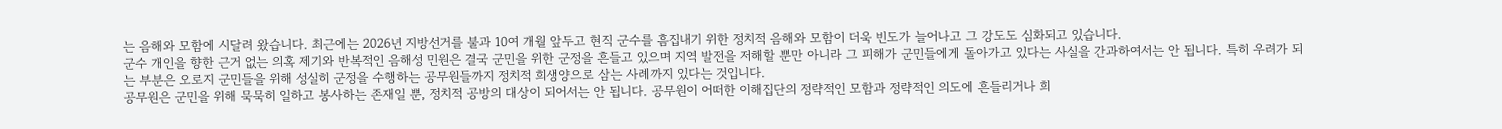는 음해와 모함에 시달려 왔습니다. 최근에는 2026년 지방선거를 불과 10여 개월 앞두고 현직 군수를 흠집내기 위한 정치적 음해와 모함이 더욱 빈도가 늘어나고 그 강도도 심화되고 있습니다.
군수 개인을 향한 근거 없는 의혹 제기와 반복적인 음해성 민원은 결국 군민을 위한 군정을 흔들고 있으며 지역 발전을 저해할 뿐만 아니라 그 피해가 군민들에게 돌아가고 있다는 사실을 간과하여서는 안 됩니다. 특히 우려가 되는 부분은 오로지 군민들을 위해 성실히 군정을 수행하는 공무원들까지 정치적 희생양으로 삼는 사례까지 있다는 것입니다.
공무원은 군민을 위해 묵묵히 일하고 봉사하는 존재일 뿐, 정치적 공방의 대상이 되어서는 안 됩니다. 공무원이 어떠한 이해집단의 정략적인 모함과 정략적인 의도에 흔들리거나 희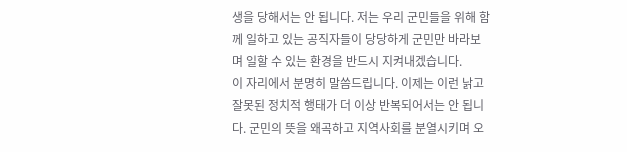생을 당해서는 안 됩니다. 저는 우리 군민들을 위해 함께 일하고 있는 공직자들이 당당하게 군민만 바라보며 일할 수 있는 환경을 반드시 지켜내겠습니다.
이 자리에서 분명히 말씀드립니다. 이제는 이런 낡고 잘못된 정치적 행태가 더 이상 반복되어서는 안 됩니다. 군민의 뜻을 왜곡하고 지역사회를 분열시키며 오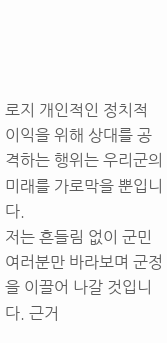로지 개인적인 정치적 이익을 위해 상대를 공격하는 행위는 우리군의 미래를 가로막을 뿐입니다.
저는 흔들림 없이 군민 여러분만 바라보며 군정을 이끌어 나갈 것입니다. 근거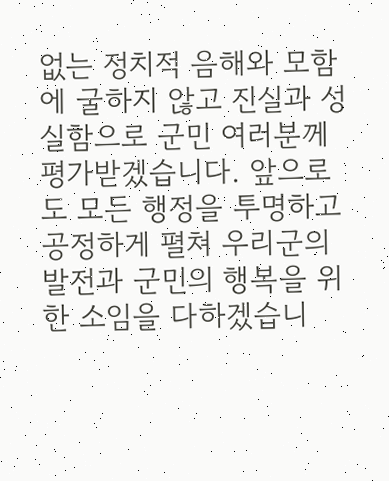없는 정치적 음해와 모함에 굴하지 않고 진실과 성실함으로 군민 여러분께 평가받겠습니다. 앞으로도 모든 행정을 투명하고 공정하게 펼쳐 우리군의 발전과 군민의 행복을 위한 소임을 다하겠습니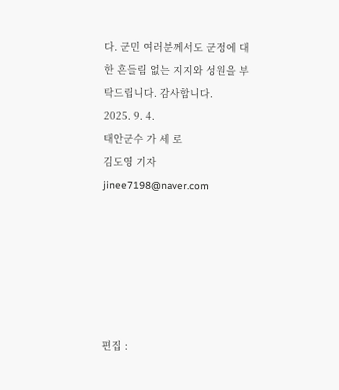다. 군민 여러분께서도 군정에 대한 흔들림 없는 지지와 성원을 부탁드립니다. 감사합니다.
2025. 9. 4.
태안군수 가 세 로
김도영 기자 jinee7198@naver.com






편집 :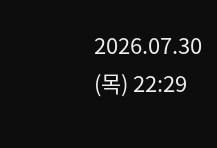2026.07.30 (목) 22:29